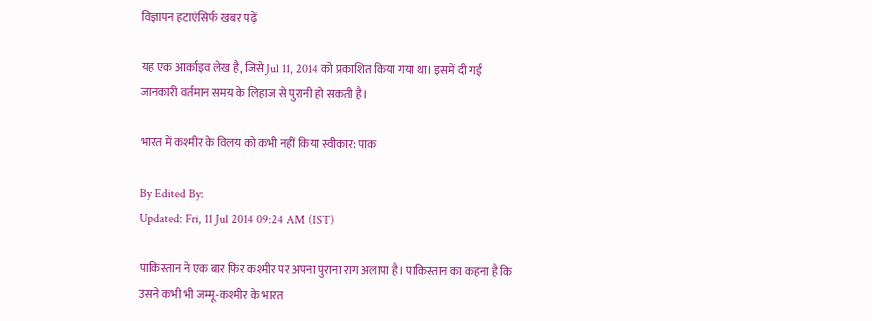विज्ञापन हटाएंसिर्फ खबर पढ़ें

यह एक आर्काइव लेख है, जिसे Jul 11, 2014 को प्रकाशित किया गया था। इसमें दी गई जानकारी वर्तमान समय के लिहाज से पुरानी हो सकती है।

भारत में कश्मीर के विलय को कभी नहीं किया स्वीकार: पाक

By Edited By:
Updated: Fri, 11 Jul 2014 09:24 AM (IST)

पाकिस्तान ने एक बार फिर कश्मीर पर अपना पुराना राग अलापा है। पाकिस्तान का कहना है कि उसने कभी भी जम्मू-कश्मीर के भारत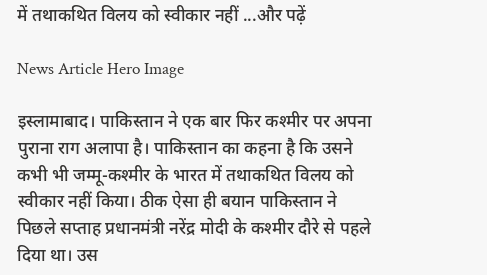में तथाकथित विलय को स्वीकार नहीं ...और पढ़ें

News Article Hero Image

इस्लामाबाद। पाकिस्तान ने एक बार फिर कश्मीर पर अपना पुराना राग अलापा है। पाकिस्तान का कहना है कि उसने कभी भी जम्मू-कश्मीर के भारत में तथाकथित विलय को स्वीकार नहीं किया। ठीक ऐसा ही बयान पाकिस्तान ने पिछले सप्ताह प्रधानमंत्री नरेंद्र मोदी के कश्मीर दौरे से पहले दिया था। उस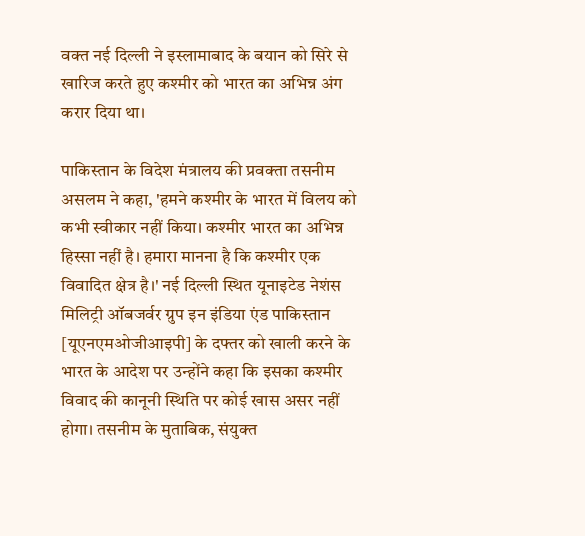वक्त नई दिल्ली ने इस्लामाबाद के बयान को सिरे से खारिज करते हुए कश्मीर को भारत का अभिन्न अंग करार दिया था।

पाकिस्तान के विदेश मंत्रालय की प्रवक्ता तसनीम असलम ने कहा, 'हमने कश्मीर के भारत में विलय को कभी स्वीकार नहीं किया। कश्मीर भारत का अभिन्न हिस्सा नहीं है। हमारा मानना है कि कश्मीर एक विवादित क्षेत्र है।' नई दिल्ली स्थित यूनाइटेड नेशंस मिलिट्री ऑबजर्वर ग्रुप इन इंडिया एंड पाकिस्तान [यूएनएमओजीआइपी] के दफ्तर को खाली करने के भारत के आदेश पर उन्होंने कहा कि इसका कश्मीर विवाद की कानूनी स्थिति पर कोई खास असर नहीं होगा। तसनीम के मुताबिक, संयुक्त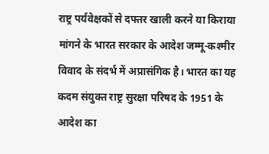राष्ट्र पर्यवेक्षकों से दफ्तर खाली करने या किराया मांगने के भारत सरकार के आदेश जम्मू-कश्मीर विवाद के संदर्भ में अप्रासंगिक है। भारत का यह कदम संयुक्त राष्ट्र सुरक्षा परिषद के 1951 के आदेश का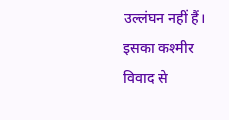उल्लंघन नहीं हैं। इसका कश्मीर विवाद से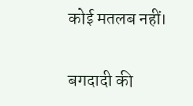कोई मतलब नहीं।

बगदादी की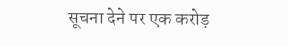सूचना देने पर एक करोड़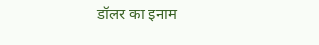डॉलर का इनाम